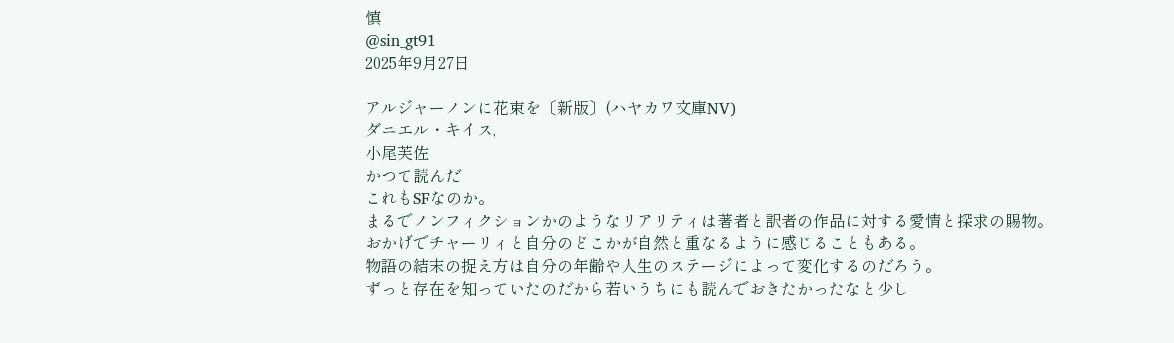慎
@sin_gt91
2025年9月27日

アルジャーノンに花束を〔新版〕(ハヤカワ文庫NV)
ダニエル・キイス,
小尾芙佐
かつて読んだ
これもSFなのか。
まるでノンフィクションかのようなリアリティは著者と訳者の作品に対する愛情と探求の賜物。
おかげでチャーリィと自分のどこかが自然と重なるように感じることもある。
物語の結末の捉え方は自分の年齢や人生のステージによって変化するのだろう。
ずっと存在を知っていたのだから若いうちにも読んでおきたかったなと少し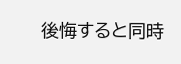後悔すると同時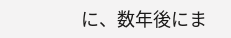に、数年後にま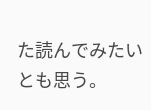た読んでみたいとも思う。